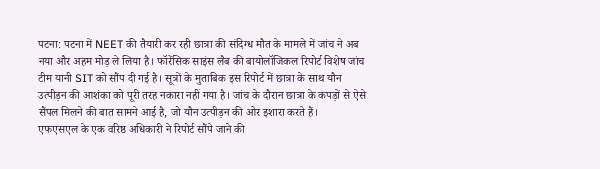पटना: पटना में NEET की तैयारी कर रही छात्रा की संदिग्ध मौत के मामले में जांच ने अब नया और अहम मोड़ ले लिया है। फॉरेंसिक साइंस लैब की बायोलॉजिकल रिपोर्ट विशेष जांच टीम यानी SIT को सौंप दी गई है। सूत्रों के मुताबिक इस रिपोर्ट में छात्रा के साथ यौन उत्पीड़न की आशंका को पूरी तरह नकारा नहीं गया है। जांच के दौरान छात्रा के कपड़ों से ऐसे सैंपल मिलने की बात सामने आई है, जो यौन उत्पीड़न की ओर इशारा करते हैं।
एफएसएल के एक वरिष्ठ अधिकारी ने रिपोर्ट सौंपे जाने की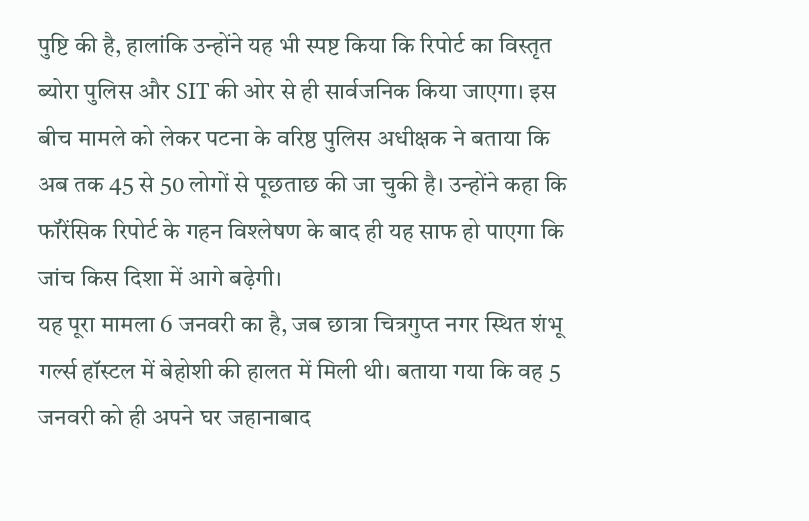पुष्टि की है, हालांकि उन्होंने यह भी स्पष्ट किया कि रिपोर्ट का विस्तृत ब्योरा पुलिस और SIT की ओर से ही सार्वजनिक किया जाएगा। इस बीच मामले को लेकर पटना के वरिष्ठ पुलिस अधीक्षक ने बताया कि अब तक 45 से 50 लोगों से पूछताछ की जा चुकी है। उन्होंने कहा कि फॉरेंसिक रिपोर्ट के गहन विश्लेषण के बाद ही यह साफ हो पाएगा कि जांच किस दिशा में आगे बढ़ेगी।
यह पूरा मामला 6 जनवरी का है, जब छात्रा चित्रगुप्त नगर स्थित शंभू गर्ल्स हॉस्टल में बेहोशी की हालत में मिली थी। बताया गया कि वह 5 जनवरी को ही अपने घर जहानाबाद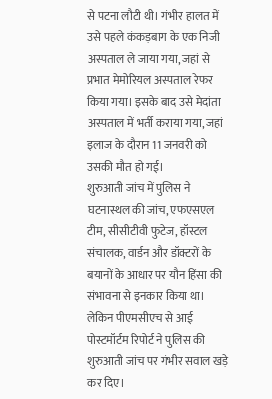से पटना लौटी थी। गंभीर हालत में उसे पहले कंकड़बाग के एक निजी अस्पताल ले जाया गया, जहां से प्रभात मेमोरियल अस्पताल रेफर किया गया। इसके बाद उसे मेदांता अस्पताल में भर्ती कराया गया, जहां इलाज के दौरान 11 जनवरी को उसकी मौत हो गई।
शुरुआती जांच में पुलिस ने घटनास्थल की जांच, एफएसएल टीम, सीसीटीवी फुटेज, हॉस्टल संचालक, वार्डन और डॉक्टरों के बयानों के आधार पर यौन हिंसा की संभावना से इनकार किया था। लेकिन पीएमसीएच से आई पोस्टमॉर्टम रिपोर्ट ने पुलिस की शुरुआती जांच पर गंभीर सवाल खड़े कर दिए।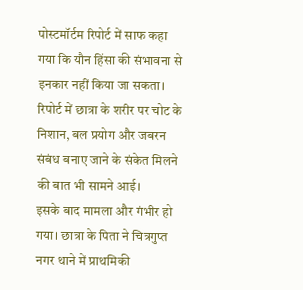पोस्टमॉर्टम रिपोर्ट में साफ कहा गया कि यौन हिंसा की संभावना से इनकार नहीं किया जा सकता। रिपोर्ट में छात्रा के शरीर पर चोट के निशान, बल प्रयोग और जबरन संबंध बनाए जाने के संकेत मिलने की बात भी सामने आई।
इसके बाद मामला और गंभीर हो गया। छात्रा के पिता ने चित्रगुप्त नगर थाने में प्राथमिकी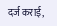दर्ज कराई,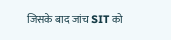जिसके बाद जांच SIT को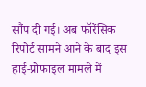सौंप दी गई। अब फॉरेंसिक रिपोर्ट सामने आने के बाद इस हाई-प्रोफाइल मामले में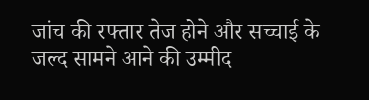जांच की रफ्तार तेज होने और सच्चाई के जल्द सामने आने की उम्मीद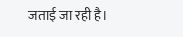जताई जा रही है।